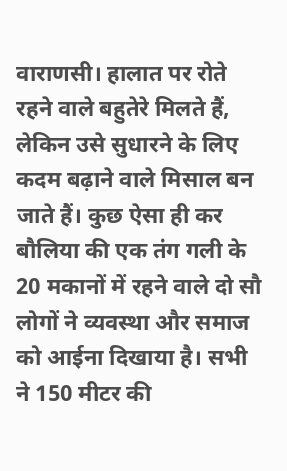वाराणसी। हालात पर रोते रहने वाले बहुतेरे मिलते हैं, लेकिन उसे सुधारने के लिए कदम बढ़ाने वाले मिसाल बन जाते हैं। कुछ ऐसा ही कर बौलिया की एक तंग गली के 20 मकानों में रहने वाले दो सौ लोगों ने व्यवस्था और समाज को आईना दिखाया है। सभी ने 150 मीटर की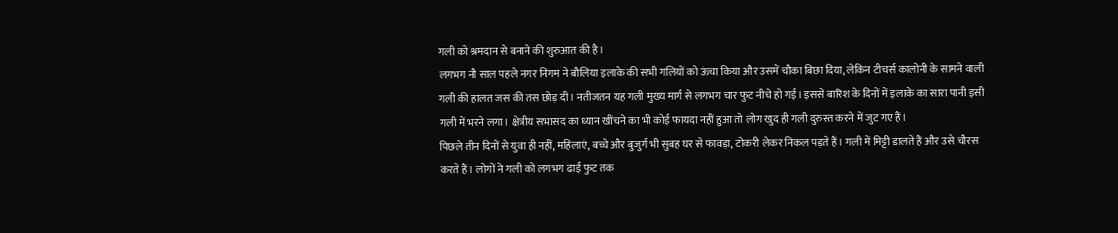गली को श्रमदान से बनाने की शुरुआत की है।
लगभग नौ साल पहले नगर निगम ने बौलिया इलाके की सभी गलियों को ऊंचा किया और उसमें चौका बिछा दिया, लेकिन टीचर्स कालोनी के सामने वाली गली की हालत जस की तस छोड़ दी। नतीजतन यह गली मुख्य मार्ग से लगभग चार फुट नीचे हो गई। इससे बारिश के दिनों में इलाके का सारा पानी इसी गली में भरने लगा। क्षेत्रीय सभासद का ध्यान खींचने का भी कोई फायदा नहीं हुआ तो लोग खुद ही गली दुरुस्त करने में जुट गए हैं।
पिछले तीन दिनों से युवा ही नहीं, महिलाएं, बच्चे और बुजुर्ग भी सुबह घर से फावड़ा, टोकरी लेकर निकल पड़ते हैं। गली में मिट्टी डालते हैं और उसे चौरस करते हैं। लोगों ने गली को लगभग ढाई फुट तक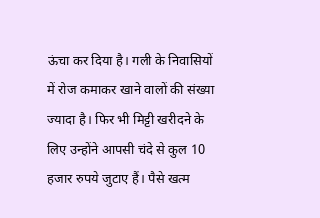ऊंचा कर दिया है। गली के निवासियों में रोज कमाकर खाने वालों की संख्या ज्यादा है। फिर भी मिट्टी खरीदने के लिए उन्होंने आपसी चंदे से कुल 10 हजार रुपये जुटाए हैं। पैसे खत्म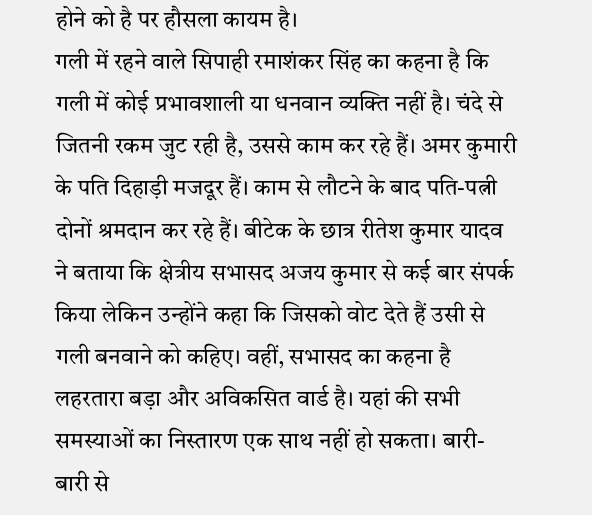होने को है पर हौसला कायम है।
गली में रहने वाले सिपाही रमाशंकर सिंह का कहना है कि गली में कोई प्रभावशाली या धनवान व्यक्ति नहीं है। चंदे से जितनी रकम जुट रही है, उससे काम कर रहे हैं। अमर कुमारी के पति दिहाड़ी मजदूर हैं। काम से लौटने के बाद पति-पत्नी दोनों श्रमदान कर रहे हैं। बीटेक के छात्र रीतेश कुमार यादव ने बताया कि क्षेत्रीय सभासद अजय कुमार से कई बार संपर्क किया लेकिन उन्होंने कहा कि जिसको वोट देते हैं उसी से गली बनवाने को कहिए। वहीं, सभासद का कहना है लहरतारा बड़ा और अविकसित वार्ड है। यहां की सभी समस्याओं का निस्तारण एक साथ नहीं हो सकता। बारी-बारी से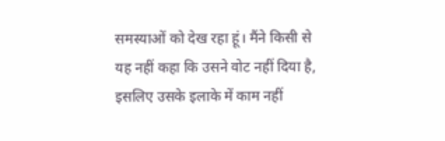समस्याओं को देख रहा हूं। मैंने किसी से यह नहीं कहा कि उसने वोट नहीं दिया है, इसलिए उसके इलाके में काम नहीं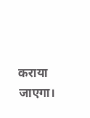कराया जाएगा।